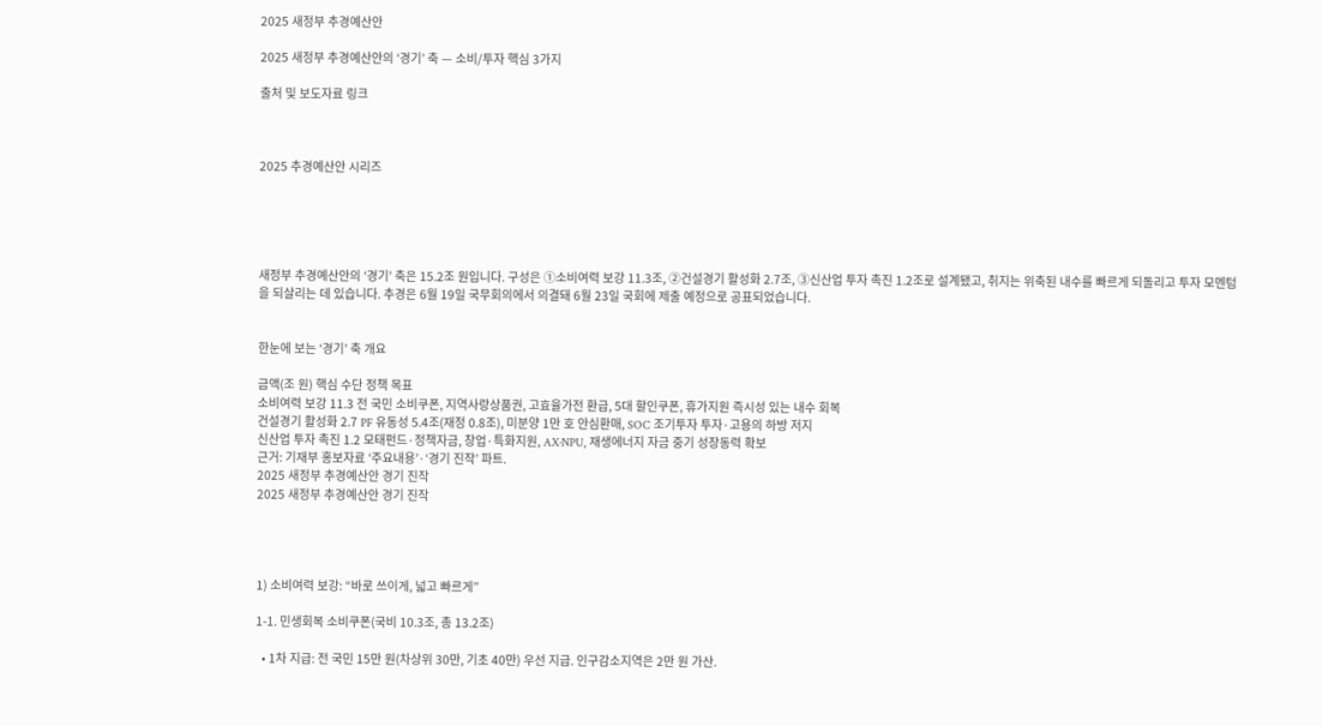2025 새정부 추경예산안

2025 새정부 추경예산안의 ‘경기’ 축 — 소비/투자 핵심 3가지

출처 및 보도자료 링크



2025 추경예산안 시리즈





새정부 추경예산안의 ‘경기’ 축은 15.2조 원입니다. 구성은 ①소비여력 보강 11.3조, ②건설경기 활성화 2.7조, ③신산업 투자 촉진 1.2조로 설계됐고, 취지는 위축된 내수를 빠르게 되돌리고 투자 모멘텀을 되살리는 데 있습니다. 추경은 6월 19일 국무회의에서 의결돼 6월 23일 국회에 제출 예정으로 공표되었습니다.


한눈에 보는 ‘경기’ 축 개요

금액(조 원) 핵심 수단 정책 목표
소비여력 보강 11.3 전 국민 소비쿠폰, 지역사랑상품권, 고효율가전 환급, 5대 할인쿠폰, 휴가지원 즉시성 있는 내수 회복
건설경기 활성화 2.7 PF 유동성 5.4조(재정 0.8조), 미분양 1만 호 안심환매, SOC 조기투자 투자·고용의 하방 저지
신산업 투자 촉진 1.2 모태펀드·정책자금, 창업·특화지원, AX·NPU, 재생에너지 자금 중기 성장동력 확보
근거: 기재부 홍보자료 ‘주요내용’·‘경기 진작’ 파트.
2025 새정부 추경예산안 경기 진작
2025 새정부 추경예산안 경기 진작




1) 소비여력 보강: “바로 쓰이게, 넓고 빠르게”

1-1. 민생회복 소비쿠폰(국비 10.3조, 총 13.2조)

  • 1차 지급: 전 국민 15만 원(차상위 30만, 기초 40만) 우선 지급. 인구감소지역은 2만 원 가산.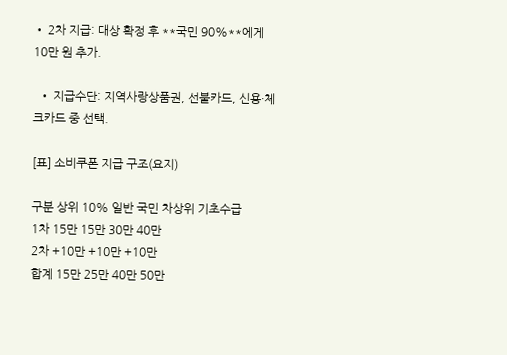• 2차 지급: 대상 확정 후 **국민 90%**에게 10만 원 추가.

  • 지급수단: 지역사랑상품권, 선불카드, 신용·체크카드 중 선택.

[표] 소비쿠폰 지급 구조(요지)

구분 상위 10% 일반 국민 차상위 기초수급
1차 15만 15만 30만 40만
2차 +10만 +10만 +10만
합계 15만 25만 40만 50만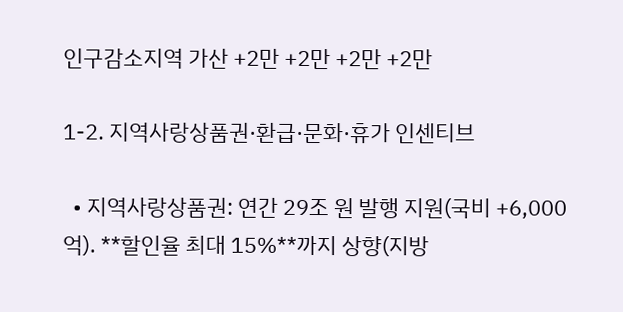인구감소지역 가산 +2만 +2만 +2만 +2만

1-2. 지역사랑상품권·환급·문화·휴가 인센티브

  • 지역사랑상품권: 연간 29조 원 발행 지원(국비 +6,000억). **할인율 최대 15%**까지 상향(지방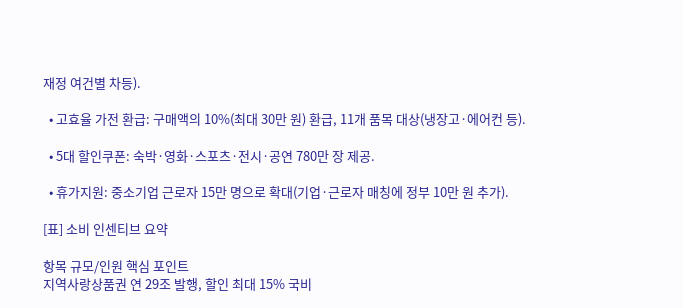재정 여건별 차등).

  • 고효율 가전 환급: 구매액의 10%(최대 30만 원) 환급, 11개 품목 대상(냉장고·에어컨 등).

  • 5대 할인쿠폰: 숙박·영화·스포츠·전시·공연 780만 장 제공.

  • 휴가지원: 중소기업 근로자 15만 명으로 확대(기업·근로자 매칭에 정부 10만 원 추가).

[표] 소비 인센티브 요약

항목 규모/인원 핵심 포인트
지역사랑상품권 연 29조 발행, 할인 최대 15% 국비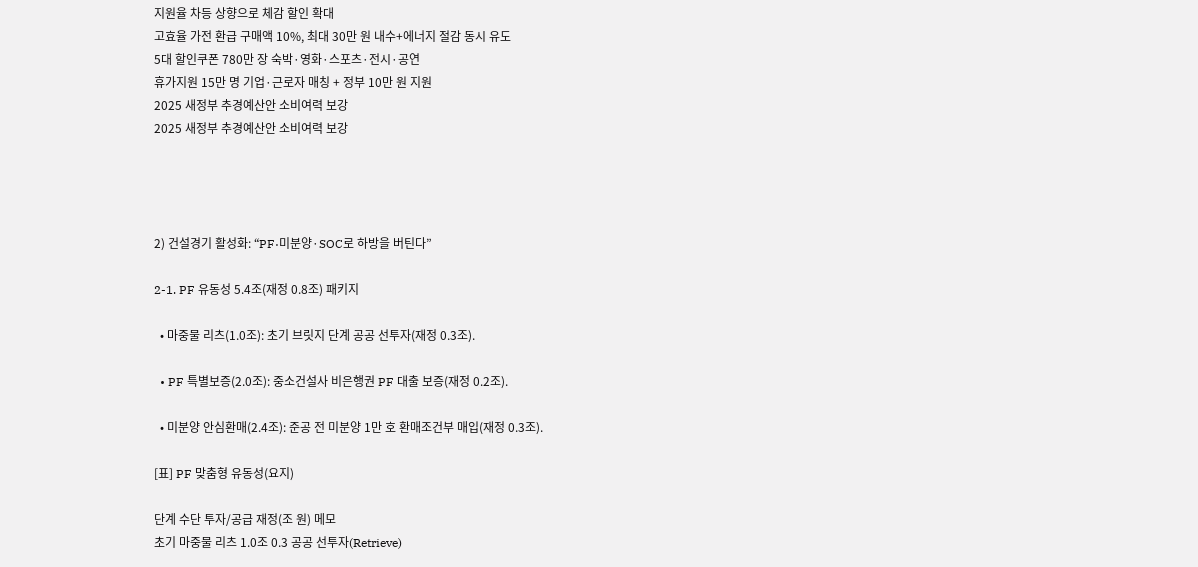지원율 차등 상향으로 체감 할인 확대
고효율 가전 환급 구매액 10%, 최대 30만 원 내수+에너지 절감 동시 유도
5대 할인쿠폰 780만 장 숙박·영화·스포츠·전시·공연
휴가지원 15만 명 기업·근로자 매칭 + 정부 10만 원 지원
2025 새정부 추경예산안 소비여력 보강
2025 새정부 추경예산안 소비여력 보강




2) 건설경기 활성화: “PF·미분양·SOC로 하방을 버틴다”

2-1. PF 유동성 5.4조(재정 0.8조) 패키지

  • 마중물 리츠(1.0조): 초기 브릿지 단계 공공 선투자(재정 0.3조).

  • PF 특별보증(2.0조): 중소건설사 비은행권 PF 대출 보증(재정 0.2조).

  • 미분양 안심환매(2.4조): 준공 전 미분양 1만 호 환매조건부 매입(재정 0.3조).

[표] PF 맞춤형 유동성(요지)

단계 수단 투자/공급 재정(조 원) 메모
초기 마중물 리츠 1.0조 0.3 공공 선투자(Retrieve)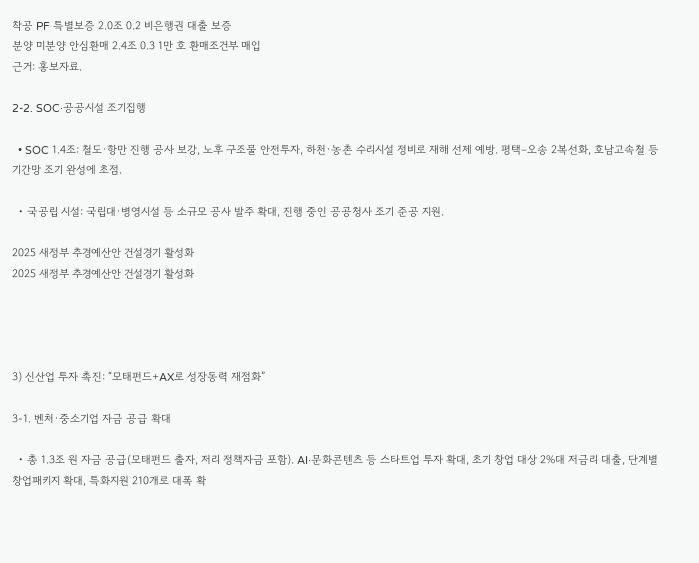착공 PF 특별보증 2.0조 0.2 비은행권 대출 보증
분양 미분양 안심환매 2.4조 0.3 1만 호 환매조건부 매입
근거: 홍보자료.

2-2. SOC·공공시설 조기집행

  • SOC 1.4조: 철도·항만 진행 공사 보강, 노후 구조물 안전투자, 하천·농촌 수리시설 정비로 재해 선제 예방. 평택–오송 2복선화, 호남고속철 등 기간망 조기 완성에 초점.

  • 국공립 시설: 국립대·병영시설 등 소규모 공사 발주 확대, 진행 중인 공공청사 조기 준공 지원.

2025 새정부 추경예산안 건설경기 활성화
2025 새정부 추경예산안 건설경기 활성화




3) 신산업 투자 촉진: “모태펀드+AX로 성장동력 재점화”

3-1. 벤처·중소기업 자금 공급 확대

  • 총 1.3조 원 자금 공급(모태펀드 출자, 저리 정책자금 포함). AI·문화콘텐츠 등 스타트업 투자 확대, 초기 창업 대상 2%대 저금리 대출, 단계별 창업패키지 확대, 특화지원 210개로 대폭 확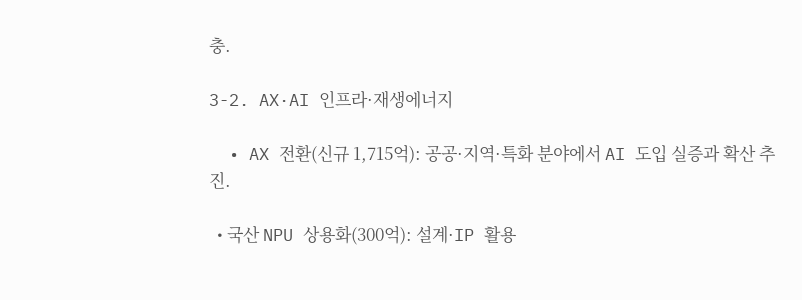충.

3-2. AX·AI 인프라·재생에너지

  • AX 전환(신규 1,715억): 공공·지역·특화 분야에서 AI 도입 실증과 확산 추진.

  • 국산 NPU 상용화(300억): 설계·IP 활용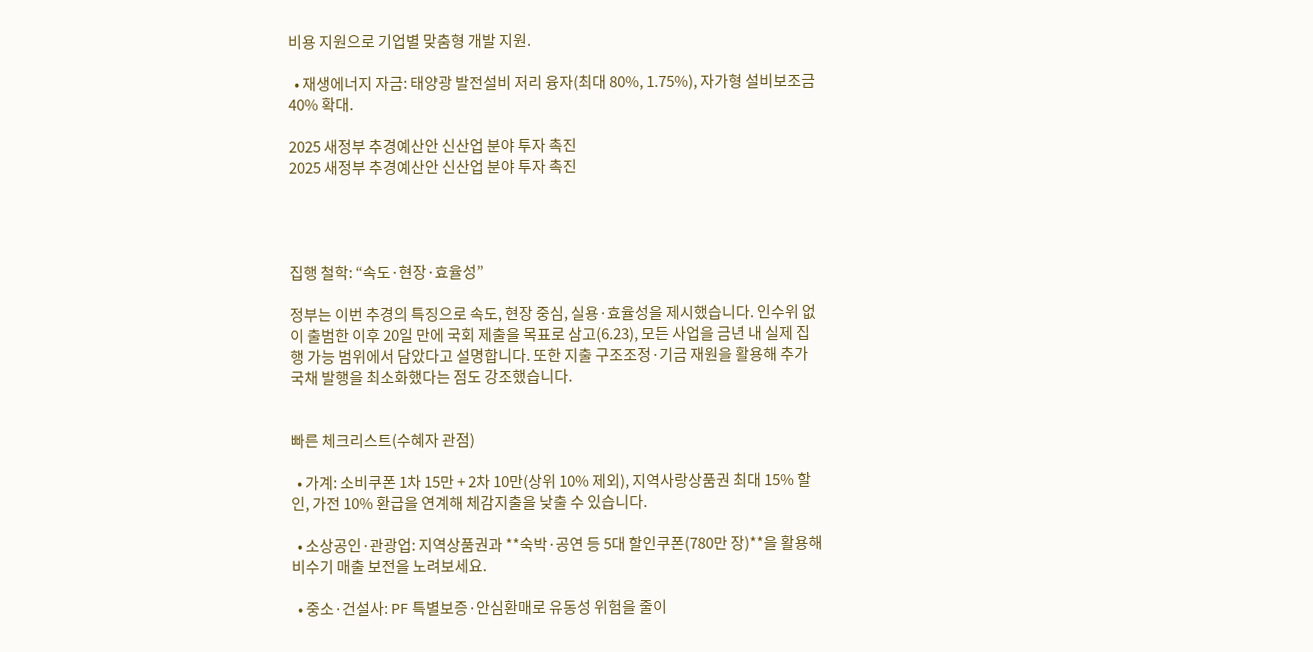비용 지원으로 기업별 맞춤형 개발 지원.

  • 재생에너지 자금: 태양광 발전설비 저리 융자(최대 80%, 1.75%), 자가형 설비보조금 40% 확대.

2025 새정부 추경예산안 신산업 분야 투자 촉진
2025 새정부 추경예산안 신산업 분야 투자 촉진




집행 철학: “속도·현장·효율성”

정부는 이번 추경의 특징으로 속도, 현장 중심, 실용·효율성을 제시했습니다. 인수위 없이 출범한 이후 20일 만에 국회 제출을 목표로 삼고(6.23), 모든 사업을 금년 내 실제 집행 가능 범위에서 담았다고 설명합니다. 또한 지출 구조조정·기금 재원을 활용해 추가 국채 발행을 최소화했다는 점도 강조했습니다.


빠른 체크리스트(수혜자 관점)

  • 가계: 소비쿠폰 1차 15만 + 2차 10만(상위 10% 제외), 지역사랑상품권 최대 15% 할인, 가전 10% 환급을 연계해 체감지출을 낮출 수 있습니다.

  • 소상공인·관광업: 지역상품권과 **숙박·공연 등 5대 할인쿠폰(780만 장)**을 활용해 비수기 매출 보전을 노려보세요.

  • 중소·건설사: PF 특별보증·안심환매로 유동성 위험을 줄이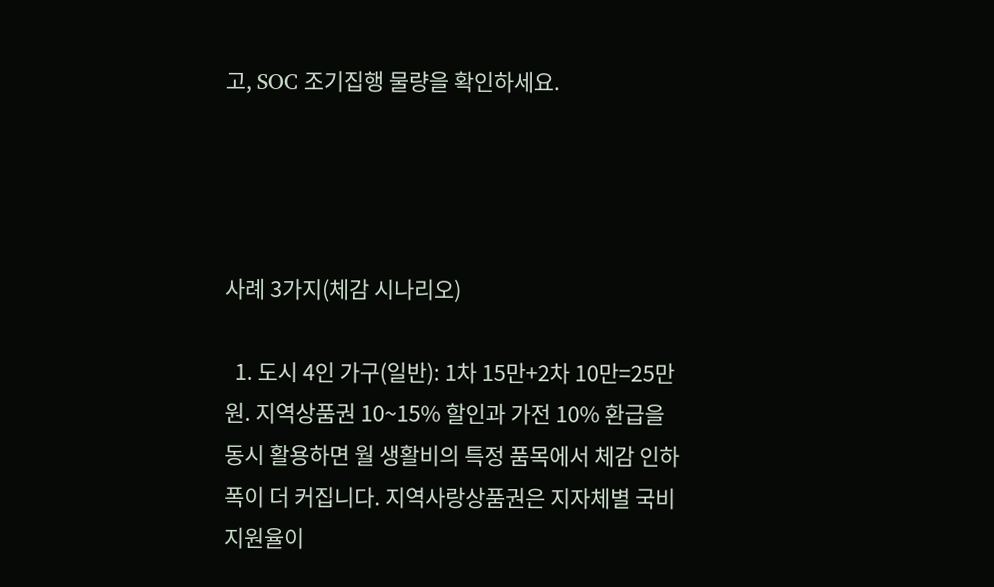고, SOC 조기집행 물량을 확인하세요.




사례 3가지(체감 시나리오)

  1. 도시 4인 가구(일반): 1차 15만+2차 10만=25만 원. 지역상품권 10~15% 할인과 가전 10% 환급을 동시 활용하면 월 생활비의 특정 품목에서 체감 인하폭이 더 커집니다. 지역사랑상품권은 지자체별 국비지원율이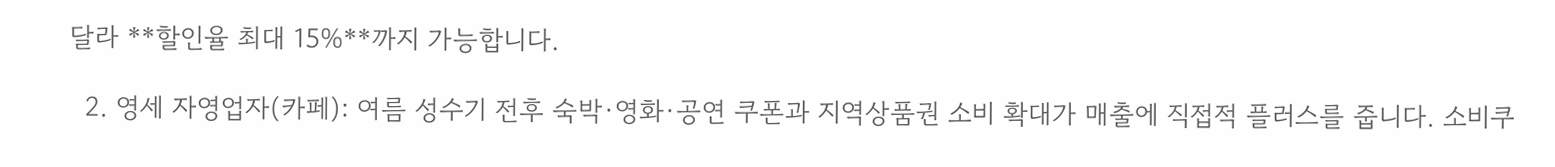달라 **할인율 최대 15%**까지 가능합니다.

  2. 영세 자영업자(카페): 여름 성수기 전후 숙박·영화·공연 쿠폰과 지역상품권 소비 확대가 매출에 직접적 플러스를 줍니다. 소비쿠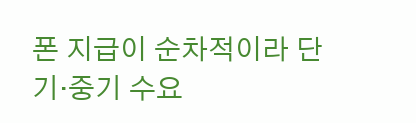폰 지급이 순차적이라 단기·중기 수요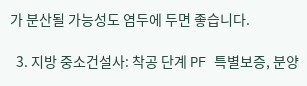가 분산될 가능성도 염두에 두면 좋습니다.

  3. 지방 중소건설사: 착공 단계 PF 특별보증, 분양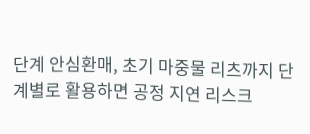단계 안심환매, 초기 마중물 리츠까지 단계별로 활용하면 공정 지연 리스크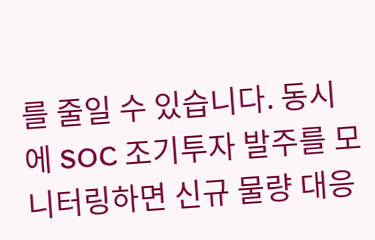를 줄일 수 있습니다. 동시에 SOC 조기투자 발주를 모니터링하면 신규 물량 대응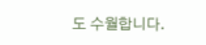도 수월합니다.